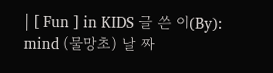| [ Fun ] in KIDS 글 쓴 이(By): mind (물망초) 날 짜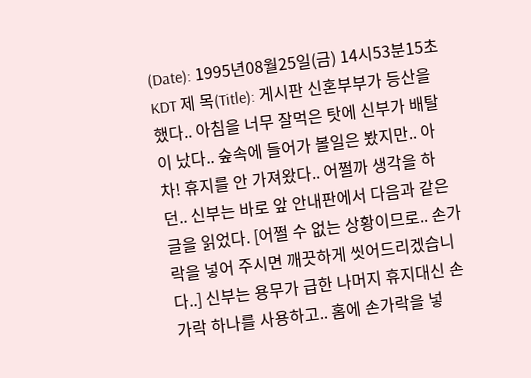(Date): 1995년08월25일(금) 14시53분15초 KDT 제 목(Title): 게시판 신혼부부가 등산을 했다.. 아침을 너무 잘먹은 탓에 신부가 배탈이 났다.. 숲속에 들어가 볼일은 봤지만.. 아차! 휴지를 안 가져왔다.. 어쩔까 생각을 하던.. 신부는 바로 앞 안내판에서 다음과 같은 글을 읽었다. [어쩔 수 없는 상황이므로.. 손가락을 넣어 주시면 깨끗하게 씻어드리겠습니다..] 신부는 용무가 급한 나머지 휴지대신 손가락 하나를 사용하고.. 홈에 손가락을 넣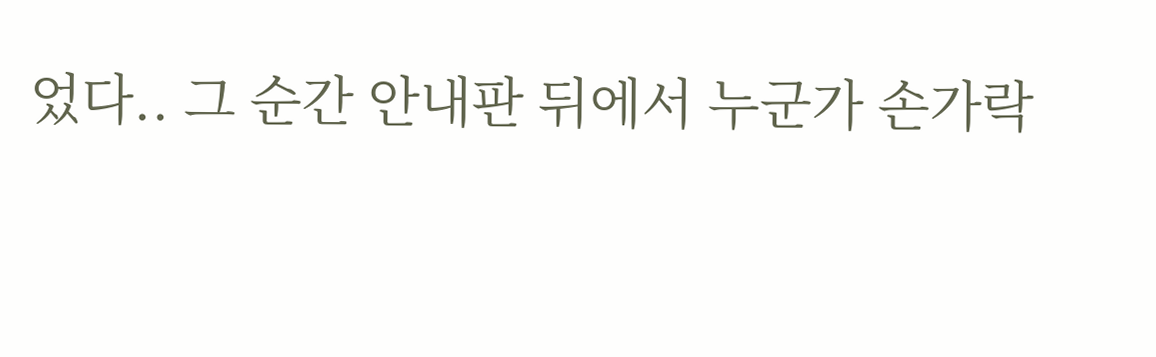었다.. 그 순간 안내판 뒤에서 누군가 손가락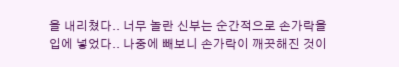을 내리쳤다.. 너무 놀란 신부는 순간적으로 손가락을 입에 넣었다.. 나중에 빼보니 손가락이 깨끗해진 것이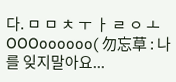다. ㅁ ㅁ ㅊ ㅜ ㅏ ㄹ ㅇ ㅗ OOOoooooo( 勿忘草 : 나를 잊지말아요...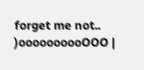forget me not.. )oooooooooOOO |